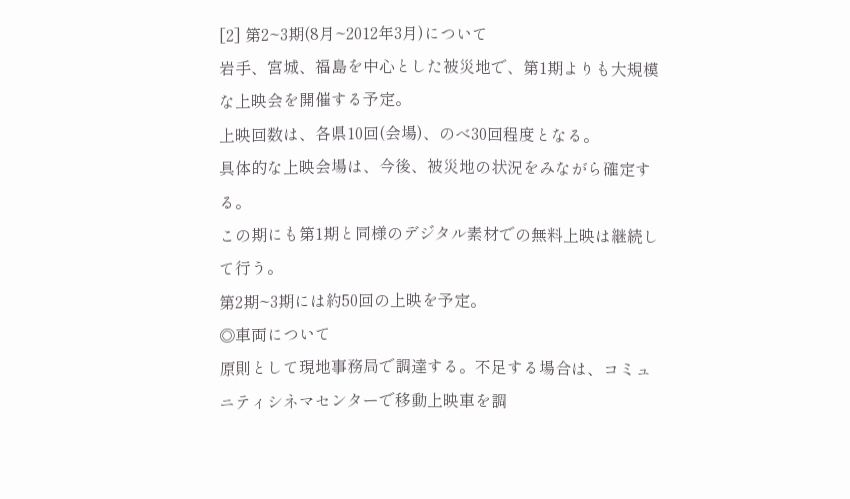[2] 第2~3期(8月~2012年3月)について
岩手、宮城、福島を中心とした被災地で、第1期よりも大規模な上映会を開催する予定。
上映回数は、各県10回(会場)、のべ30回程度となる。
具体的な上映会場は、今後、被災地の状況をみながら確定する。
この期にも第1期と同様のデジタル素材での無料上映は継続して行う。
第2期~3期には約50回の上映を予定。
◎車両について
原則として現地事務局で調達する。不足する場合は、コミュニティシネマセンターで移動上映車を調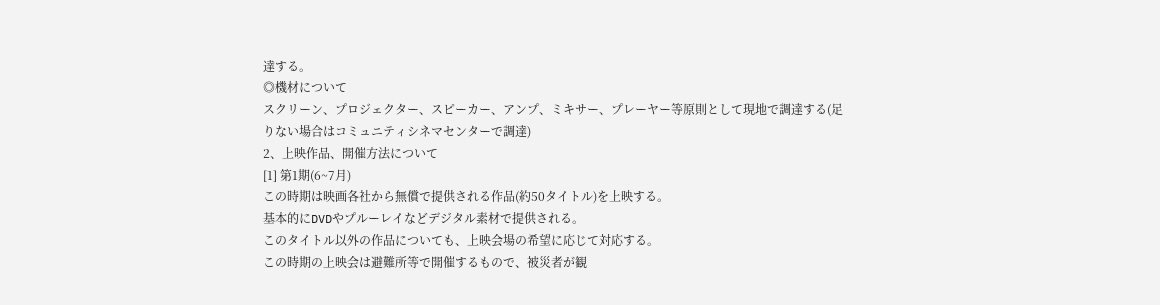達する。
◎機材について
スクリーン、プロジェクター、スピーカー、アンプ、ミキサー、プレーヤー等原則として現地で調達する(足りない場合はコミュニティシネマセンターで調達)
2、上映作品、開催方法について
[1] 第1期(6~7月)
この時期は映画各社から無償で提供される作品(約50タイトル)を上映する。
基本的にDVDやプルーレイなどデジタル素材で提供される。
このタイトル以外の作品についても、上映会場の希望に応じて対応する。
この時期の上映会は避難所等で開催するもので、被災者が観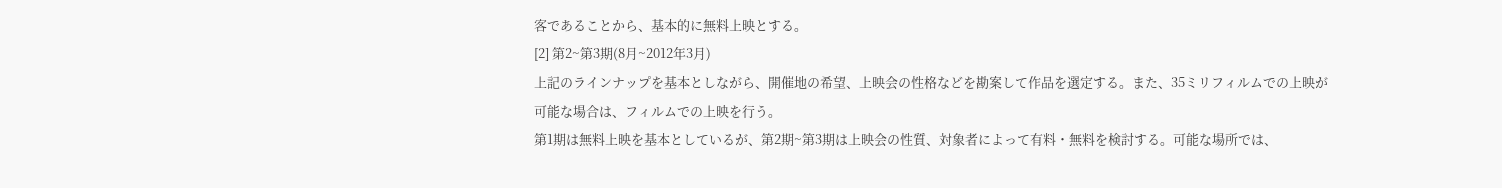客であることから、基本的に無料上映とする。
[2] 第2~第3期(8月~2012年3月)
上記のラインナップを基本としながら、開催地の希望、上映会の性格などを勘案して作品を選定する。また、35ミリフィルムでの上映が可能な場合は、フィルムでの上映を行う。
第1期は無料上映を基本としているが、第2期~第3期は上映会の性質、対象者によって有料・無料を検討する。可能な場所では、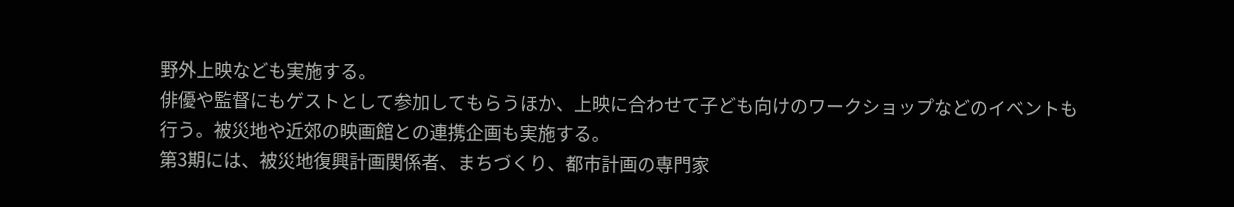野外上映なども実施する。
俳優や監督にもゲストとして参加してもらうほか、上映に合わせて子ども向けのワークショップなどのイベントも行う。被災地や近郊の映画館との連携企画も実施する。
第3期には、被災地復興計画関係者、まちづくり、都市計画の専門家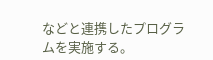などと連携したプログラムを実施する。